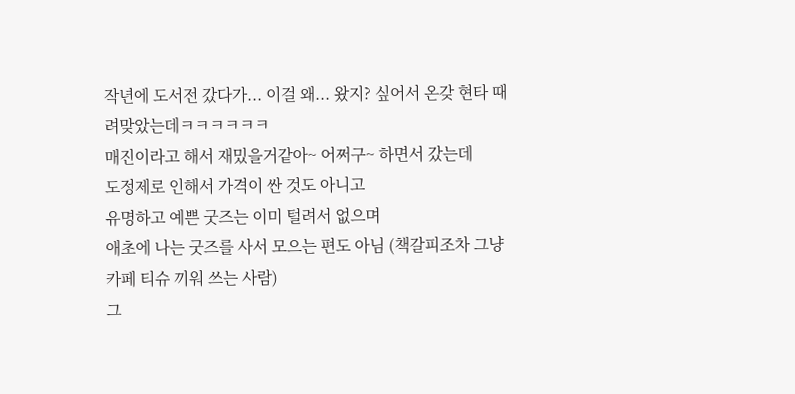작년에 도서전 갔다가... 이걸 왜... 왔지? 싶어서 온갖 현타 때려맞았는데ㅋㅋㅋㅋㅋㅋ
매진이라고 해서 재밌을거같아~ 어쩌구~ 하면서 갔는데
도정제로 인해서 가격이 싼 것도 아니고
유명하고 예쁜 굿즈는 이미 털려서 없으며
애초에 나는 굿즈를 사서 모으는 편도 아님 (책갈피조차 그냥 카페 티슈 끼워 쓰는 사람)
그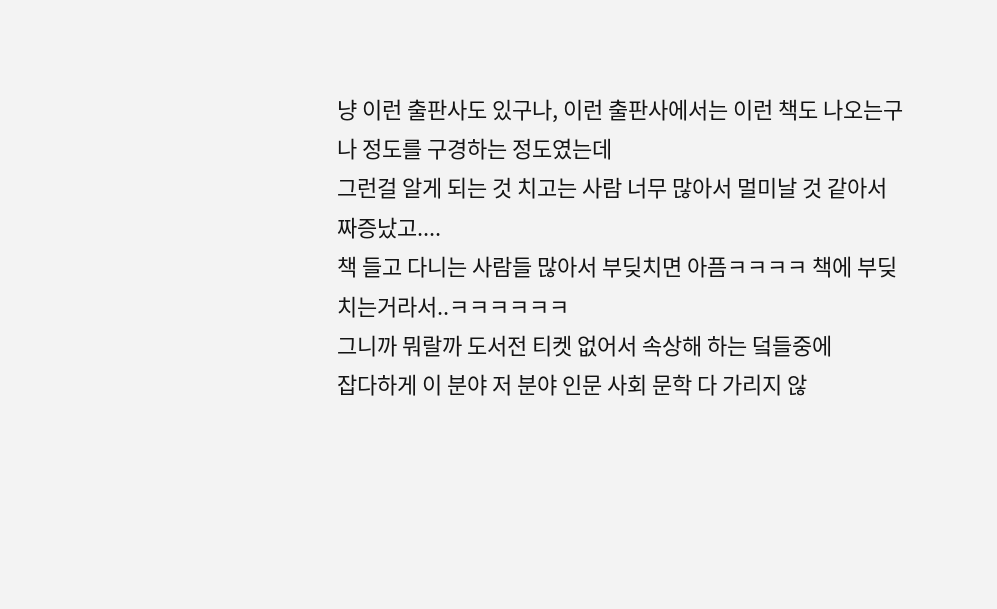냥 이런 출판사도 있구나, 이런 출판사에서는 이런 책도 나오는구나 정도를 구경하는 정도였는데
그런걸 알게 되는 것 치고는 사람 너무 많아서 멀미날 것 같아서 짜증났고....
책 들고 다니는 사람들 많아서 부딪치면 아픔ㅋㅋㅋㅋ 책에 부딪치는거라서..ㅋㅋㅋㅋㅋㅋ
그니까 뭐랄까 도서전 티켓 없어서 속상해 하는 덬들중에
잡다하게 이 분야 저 분야 인문 사회 문학 다 가리지 않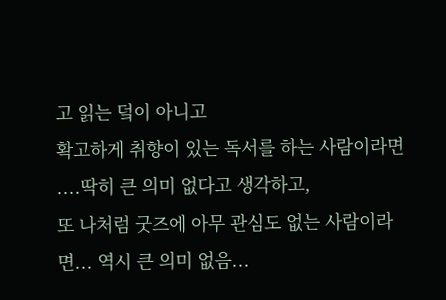고 읽는 덬이 아니고
확고하게 취향이 있는 독서를 하는 사람이라면 ....딱히 큰 의미 없다고 생각하고,
또 나처럼 굿즈에 아무 관심도 없는 사람이라면... 역시 큰 의미 없음...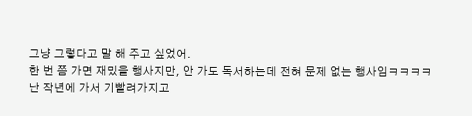그냥 그렇다고 말 해 주고 싶었어.
한 번 쯤 가면 재밌을 행사지만, 안 가도 독서하는데 전혀 문제 없는 행사임ㅋㅋㅋㅋ
난 작년에 가서 기빨려가지고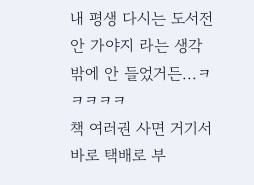내 평생 다시는 도서전 안 가야지 라는 생각밖에 안 들었거든...ㅋㅋㅋㅋㅋ
책 여러권 사면 거기서 바로 택배로 부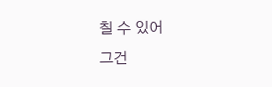칠 수 있어
그건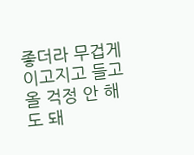좋더라 무겁게 이고지고 들고 올 걱정 안 해도 돼